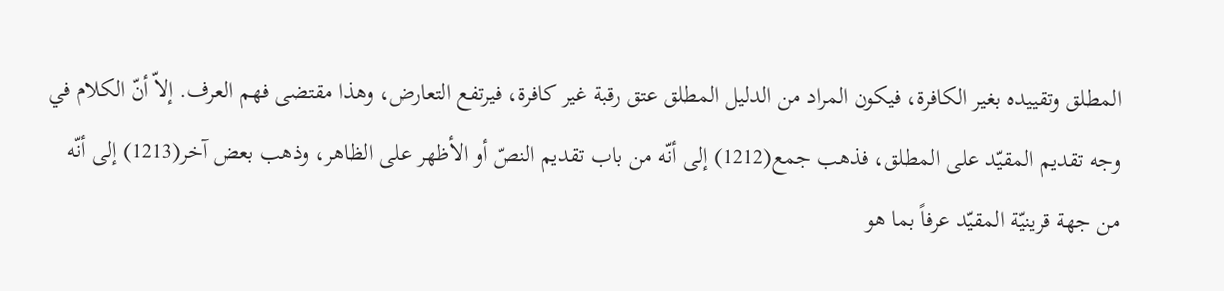المطلق وتقييده بغير الكافرة، فيكون المراد من الدليل المطلق عتق رقبة غير كافرة، فيرتفع التعارض، وهذا مقتضى فهم العرف. إلاّ أنّ الكلام في وجه تقديم المقيّد على المطلق، فذهب جمع(1212) إلى أنّه من باب تقديم النصّ أو الأظهر على الظاهر، وذهب بعض آخر(1213) إلى أنّه من جهة قرينيّة المقيّد عرفاً بما هو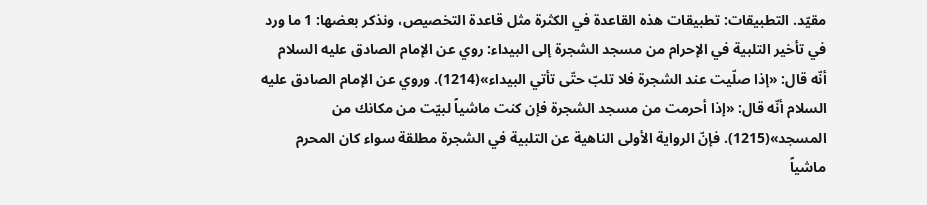مقيّد. التطبيقات: تطبيقات هذه القاعدة في الكثرة مثل قاعدة التخصيص، ونذكر بعضها: 1 ما ورد في تأخير التلبية في الإحرام من مسجد الشجرة إلى البيداء: روي عن الإمام الصادق عليه السلام أنّه قال: «إذا صلّيت عند الشجرة فلا تلبّ حتّى تأتي البيداء»(1214). وروي عن الإمام الصادق عليه السلام أنّه قال: «إذا أحرمت من مسجد الشجرة فإن كنت ماشياً لبيّت من مكانك من المسجد»(1215). فإنّ الرواية الأولى الناهية عن التلبية في الشجرة مطلقة سواء كان المحرم ماشياً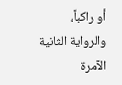أو راكباً، والرواية الثانية الآمرة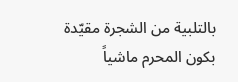بالتلبية من الشجرة مقيّدة بكون المحرم ماشياً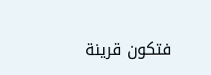فتكون قرينة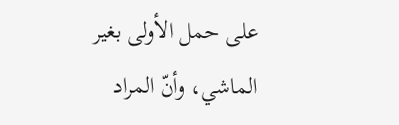على حمل الأولى بغير الماشي، وأنّ المراد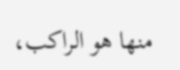منها هو الراكب،